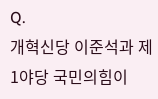Q.
개혁신당 이준석과 제1야당 국민의힘이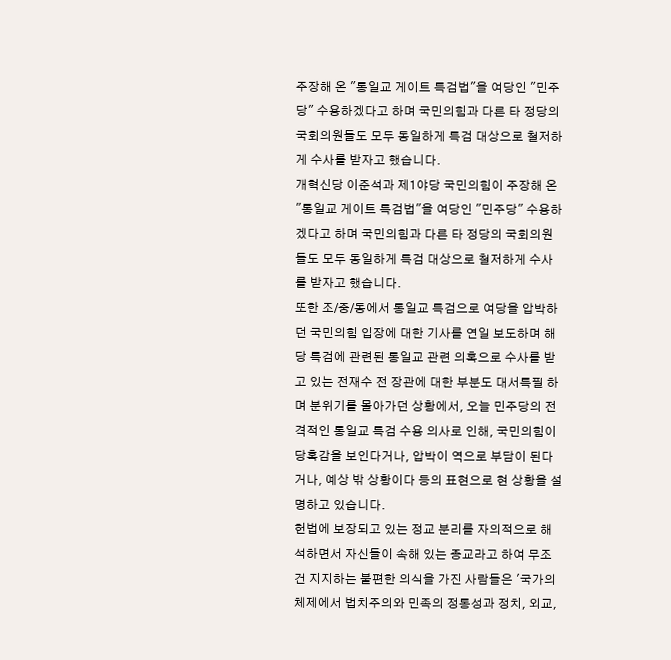주장해 온 "통일교 게이트 특검법"을 여당인 "민주당" 수용하겠다고 하며 국민의힘과 다른 타 정당의 국회의원들도 모두 동일하게 특검 대상으로 철저하게 수사를 받자고 했습니다.
개혁신당 이준석과 제1야당 국민의힘이 주장해 온 "통일교 게이트 특검법"을 여당인 "민주당" 수용하겠다고 하며 국민의힘과 다른 타 정당의 국회의원들도 모두 동일하게 특검 대상으로 철저하게 수사를 받자고 했습니다.
또한 조/중/동에서 통일교 특검으로 여당을 압박하던 국민의힘 입장에 대한 기사를 연일 보도하며 해당 특검에 관련된 통일교 관련 의혹으로 수사를 받고 있는 전재수 전 장관에 대한 부분도 대서특필 하며 분위기를 몰아가던 상황에서, 오늘 민주당의 전격적인 통일교 특검 수용 의사로 인해, 국민의힘이 당혹감을 보인다거나, 압박이 역으로 부담이 된다거나, 예상 밖 상황이다 등의 표현으로 현 상황을 설명하고 있습니다.
헌법에 보장되고 있는 정교 분리를 자의적으로 해석하면서 자신들이 속해 있는 종교라고 하여 무조건 지지하는 불편한 의식을 가진 사람들은 '국가의 체제에서 법치주의와 민족의 정통성과 정치, 외교,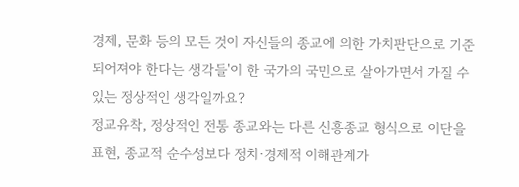경제, 문화 등의 모든 것이 자신들의 종교에 의한 가치판단으로 기준되어져야 한다는 생각들'이 한 국가의 국민으로 살아가면서 가질 수 있는 정상적인 생각일까요?
정교유착, 정상적인 전통 종교와는 다른 신흥종교 형식으로 이단을 표현, 종교적 순수성보다 정치·경제적 이해관계가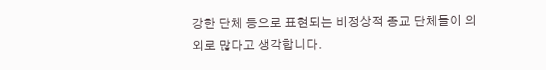강한 단체 등으로 표현되는 비정상적 종교 단체들이 의외로 많다고 생각합니다.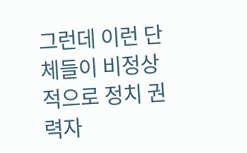그런데 이런 단체들이 비정상적으로 정치 권력자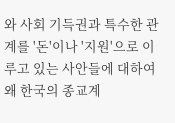와 사회 기득권과 특수한 관계를 '돈'이나 '지원'으로 이루고 있는 사안들에 대하여 왜 한국의 종교계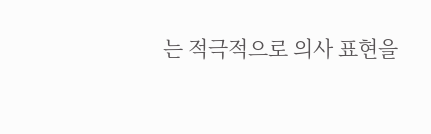는 적극적으로 의사 표현을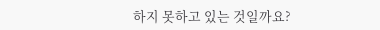하지 못하고 있는 것일까요?